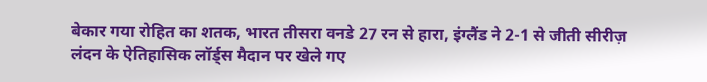बेकार गया रोहित का शतक, भारत तीसरा वनडे 27 रन से हारा, इंग्लैंड ने 2-1 से जीती सीरीज़
लंदन के ऐतिहासिक लॉर्ड्स मैदान पर खेले गए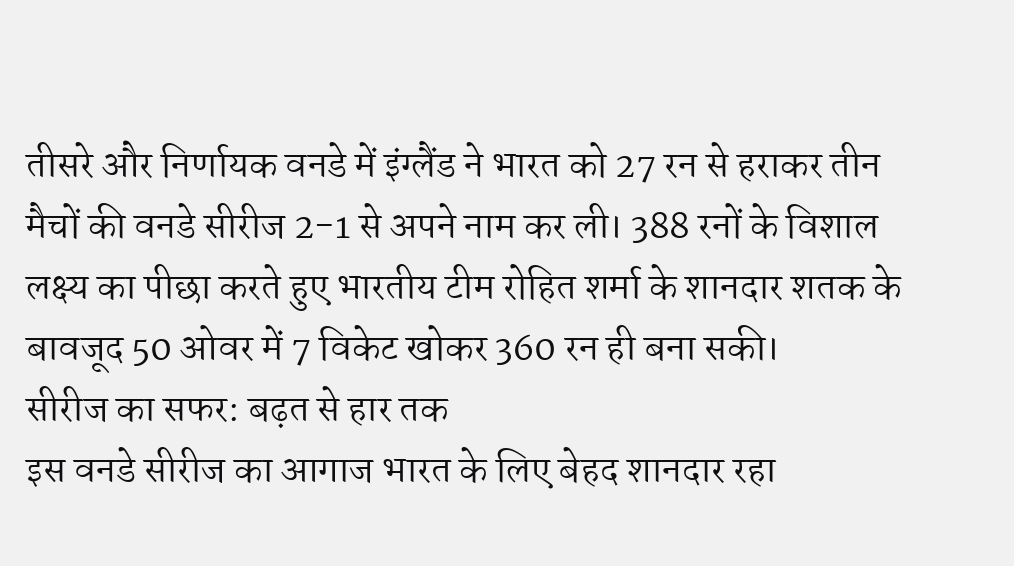तीसरे और निर्णायक वनडे में इंग्लैंड ने भारत को 27 रन से हराकर तीन मैचों की वनडे सीरीज 2-1 से अपने नाम कर ली। 388 रनों के विशाल लक्ष्य का पीछा करते हुए भारतीय टीम रोहित शर्मा के शानदार शतक के बावजूद 50 ओवर में 7 विकेट खोकर 360 रन ही बना सकी।
सीरीज का सफर: बढ़त से हार तक
इस वनडे सीरीज का आगाज भारत के लिए बेहद शानदार रहा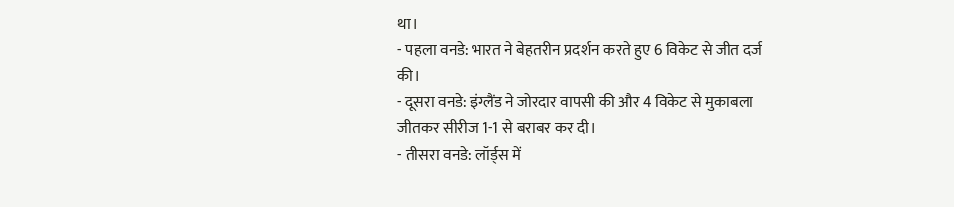था।
- पहला वनडे: भारत ने बेहतरीन प्रदर्शन करते हुए 6 विकेट से जीत दर्ज की।
- दूसरा वनडे: इंग्लैंड ने जोरदार वापसी की और 4 विकेट से मुकाबला जीतकर सीरीज 1-1 से बराबर कर दी।
- तीसरा वनडे: लॉर्ड्स में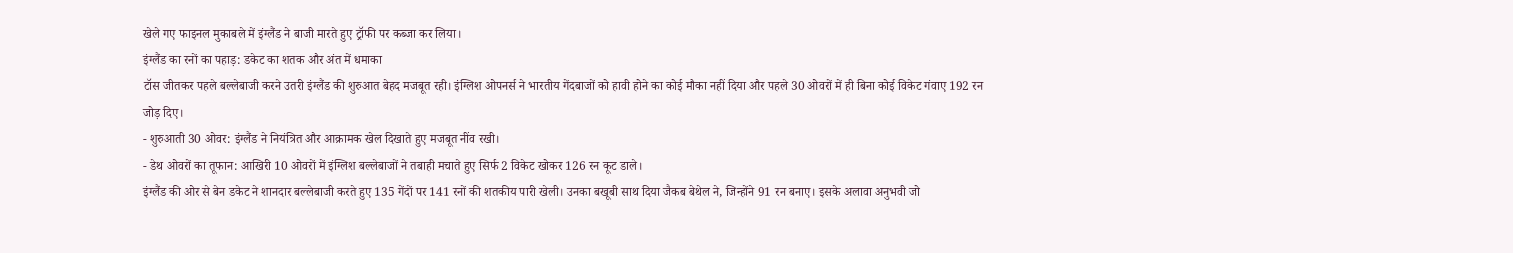खेले गए फाइनल मुकाबले में इंग्लैंड ने बाजी मारते हुए ट्रॉफी पर कब्जा कर लिया।
इंग्लैंड का रनों का पहाड़: डकेट का शतक और अंत में धमाका
टॉस जीतकर पहले बल्लेबाजी करने उतरी इंग्लैंड की शुरुआत बेहद मजबूत रही। इंग्लिश ओपनर्स ने भारतीय गेंदबाजों को हावी होने का कोई मौका नहीं दिया और पहले 30 ओवरों में ही बिना कोई विकेट गंवाए 192 रन जोड़ दिए।
- शुरुआती 30 ओवर: इंग्लैंड ने नियंत्रित और आक्रामक खेल दिखाते हुए मजबूत नींव रखी।
- डेथ ओवरों का तूफान: आखिरी 10 ओवरों में इंग्लिश बल्लेबाजों ने तबाही मचाते हुए सिर्फ 2 विकेट खोकर 126 रन कूट डाले।
इंग्लैंड की ओर से बेन डकेट ने शानदार बल्लेबाजी करते हुए 135 गेंदों पर 141 रनों की शतकीय पारी खेली। उनका बखूबी साथ दिया जैकब बेथेल ने, जिन्होंने 91 रन बनाए। इसके अलावा अनुभवी जो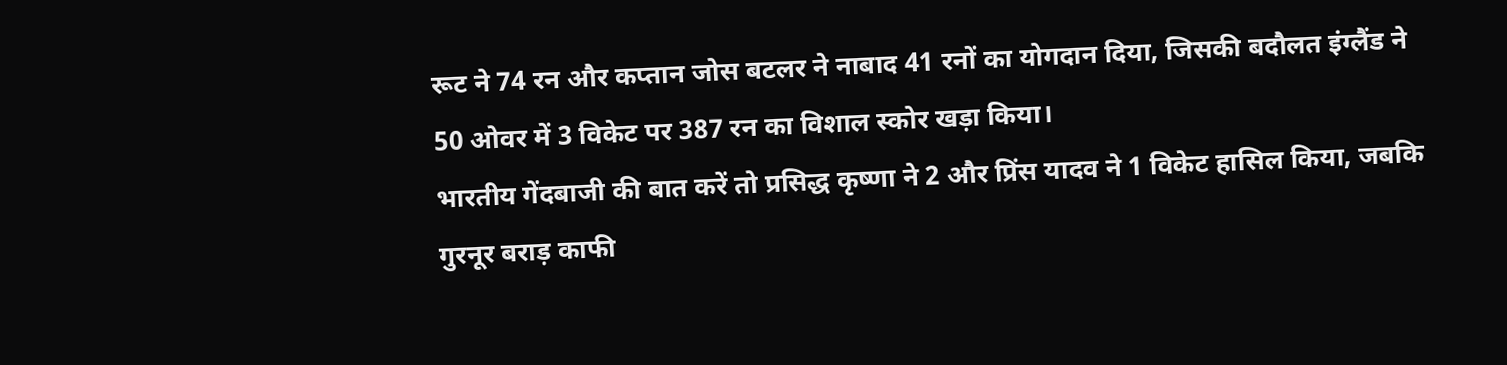रूट ने 74 रन और कप्तान जोस बटलर ने नाबाद 41 रनों का योगदान दिया, जिसकी बदौलत इंग्लैंड ने 50 ओवर में 3 विकेट पर 387 रन का विशाल स्कोर खड़ा किया।
भारतीय गेंदबाजी की बात करें तो प्रसिद्ध कृष्णा ने 2 और प्रिंस यादव ने 1 विकेट हासिल किया, जबकि गुरनूर बराड़ काफी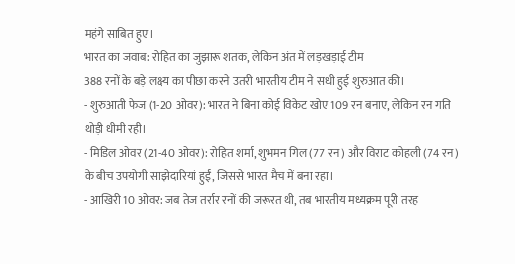महंगे साबित हुए।
भारत का जवाब: रोहित का जुझारू शतक, लेकिन अंत में लड़खड़ाई टीम
388 रनों के बड़े लक्ष्य का पीछा करने उतरी भारतीय टीम ने सधी हुई शुरुआत की।
- शुरुआती फेज (1-20 ओवर): भारत ने बिना कोई विकेट खोए 109 रन बनाए, लेकिन रन गति थोड़ी धीमी रही।
- मिडिल ओवर (21-40 ओवर): रोहित शर्मा, शुभमन गिल (77 रन) और विराट कोहली (74 रन) के बीच उपयोगी साझेदारियां हुईं, जिससे भारत मैच में बना रहा।
- आखिरी 10 ओवर: जब तेज तर्रार रनों की जरूरत थी, तब भारतीय मध्यक्रम पूरी तरह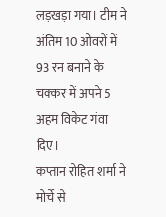लड़खड़ा गया। टीम ने अंतिम 10 ओवरों में 93 रन बनाने के चक्कर में अपने 5 अहम विकेट गंवा दिए।
कप्तान रोहित शर्मा ने मोर्चे से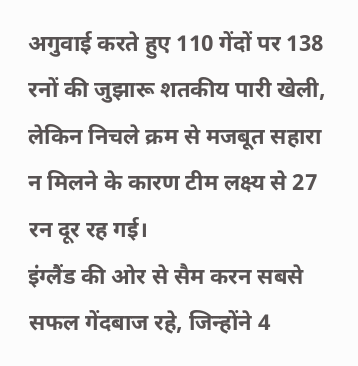अगुवाई करते हुए 110 गेंदों पर 138 रनों की जुझारू शतकीय पारी खेली, लेकिन निचले क्रम से मजबूत सहारा न मिलने के कारण टीम लक्ष्य से 27 रन दूर रह गई।
इंग्लैंड की ओर से सैम करन सबसे सफल गेंदबाज रहे, जिन्होंने 4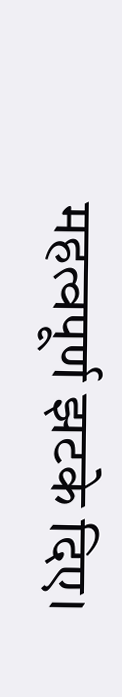महत्वपूर्ण झटके दिए।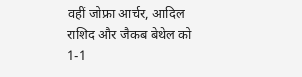वहीं जोफ्रा आर्चर, आदिल राशिद और जैकब बेथेल को 1-1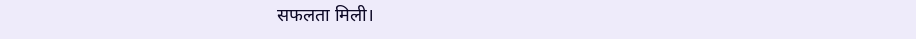सफलता मिली।